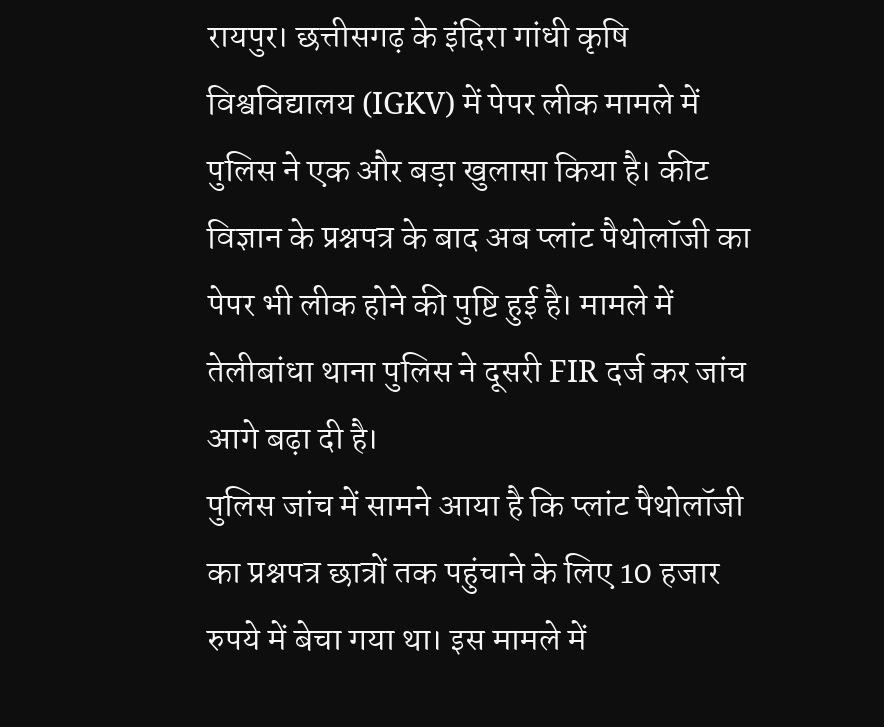रायपुर। छत्तीसगढ़ के इंदिरा गांधी कृषि विश्वविद्यालय (IGKV) में पेपर लीक मामले में पुलिस ने एक और बड़ा खुलासा किया है। कीट विज्ञान के प्रश्नपत्र के बाद अब प्लांट पैथोलॉजी का पेपर भी लीक होने की पुष्टि हुई है। मामले में तेलीबांधा थाना पुलिस ने दूसरी FIR दर्ज कर जांच आगे बढ़ा दी है।
पुलिस जांच में सामने आया है कि प्लांट पैथोलॉजी का प्रश्नपत्र छात्रों तक पहुंचाने के लिए 10 हजार रुपये में बेचा गया था। इस मामले में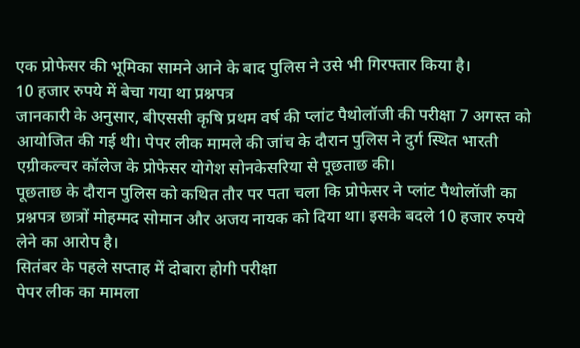एक प्रोफेसर की भूमिका सामने आने के बाद पुलिस ने उसे भी गिरफ्तार किया है।
10 हजार रुपये में बेचा गया था प्रश्नपत्र
जानकारी के अनुसार, बीएससी कृषि प्रथम वर्ष की प्लांट पैथोलॉजी की परीक्षा 7 अगस्त को आयोजित की गई थी। पेपर लीक मामले की जांच के दौरान पुलिस ने दुर्ग स्थित भारती एग्रीकल्चर कॉलेज के प्रोफेसर योगेश सोनकेसरिया से पूछताछ की।
पूछताछ के दौरान पुलिस को कथित तौर पर पता चला कि प्रोफेसर ने प्लांट पैथोलॉजी का प्रश्नपत्र छात्रों मोहम्मद सोमान और अजय नायक को दिया था। इसके बदले 10 हजार रुपये लेने का आरोप है।
सितंबर के पहले सप्ताह में दोबारा होगी परीक्षा
पेपर लीक का मामला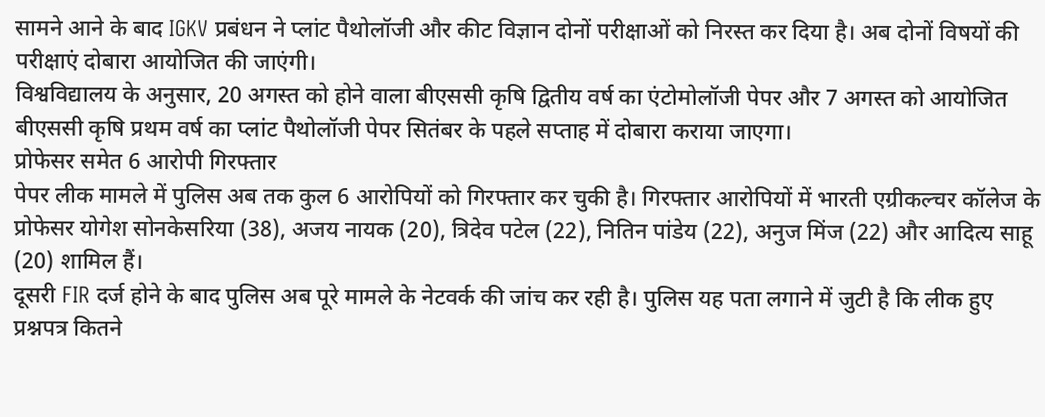सामने आने के बाद IGKV प्रबंधन ने प्लांट पैथोलॉजी और कीट विज्ञान दोनों परीक्षाओं को निरस्त कर दिया है। अब दोनों विषयों की परीक्षाएं दोबारा आयोजित की जाएंगी।
विश्वविद्यालय के अनुसार, 20 अगस्त को होने वाला बीएससी कृषि द्वितीय वर्ष का एंटोमोलॉजी पेपर और 7 अगस्त को आयोजित बीएससी कृषि प्रथम वर्ष का प्लांट पैथोलॉजी पेपर सितंबर के पहले सप्ताह में दोबारा कराया जाएगा।
प्रोफेसर समेत 6 आरोपी गिरफ्तार
पेपर लीक मामले में पुलिस अब तक कुल 6 आरोपियों को गिरफ्तार कर चुकी है। गिरफ्तार आरोपियों में भारती एग्रीकल्चर कॉलेज के प्रोफेसर योगेश सोनकेसरिया (38), अजय नायक (20), त्रिदेव पटेल (22), नितिन पांडेय (22), अनुज मिंज (22) और आदित्य साहू (20) शामिल हैं।
दूसरी FIR दर्ज होने के बाद पुलिस अब पूरे मामले के नेटवर्क की जांच कर रही है। पुलिस यह पता लगाने में जुटी है कि लीक हुए प्रश्नपत्र कितने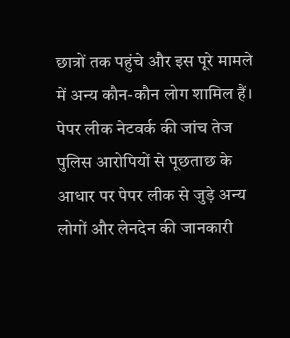छात्रों तक पहुंचे और इस पूरे मामले में अन्य कौन-कौन लोग शामिल हैं।
पेपर लीक नेटवर्क की जांच तेज
पुलिस आरोपियों से पूछताछ के आधार पर पेपर लीक से जुड़े अन्य लोगों और लेनदेन की जानकारी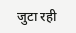जुटा रही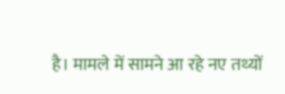है। मामले में सामने आ रहे नए तथ्यों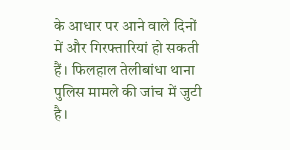के आधार पर आने वाले दिनों में और गिरफ्तारियां हो सकती हैं। फिलहाल तेलीबांधा थाना पुलिस मामले की जांच में जुटी है।